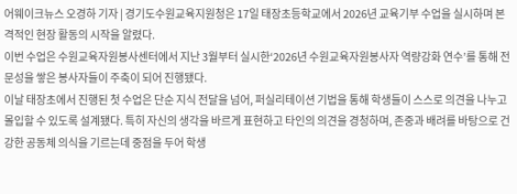어웨이크뉴스 오경하 기자 | 경기도수원교육지원청은 17일 태장초등학교에서 2026년 교육기부 수업을 실시하며 본격적인 현장 활동의 시작을 알렸다.
이번 수업은 수원교육자원봉사센터에서 지난 3월부터 실시한‘2026년 수원교육자원봉사자 역량강화 연수’를 통해 전문성을 쌓은 봉사자들이 주축이 되어 진행됐다.
이날 태장초에서 진행된 첫 수업은 단순 지식 전달을 넘어, 퍼실리테이션 기법을 통해 학생들이 스스로 의견을 나누고 몰입할 수 있도록 설계됐다. 특히 자신의 생각을 바르게 표현하고 타인의 의견을 경청하며, 존중과 배려를 바탕으로 건강한 공동체 의식을 기르는데 중점을 두어 학생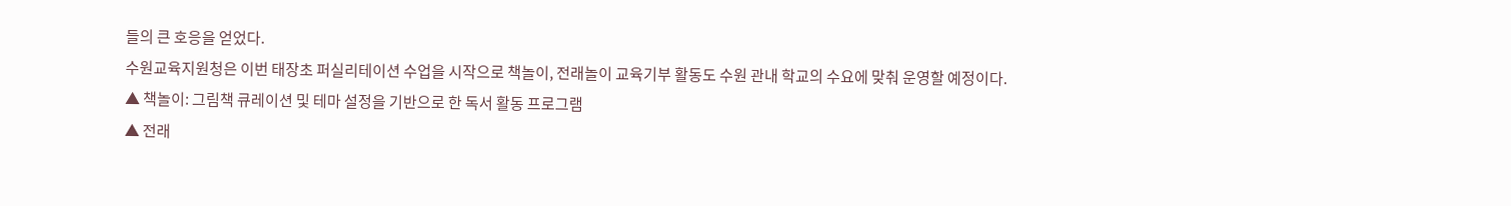들의 큰 호응을 얻었다.
수원교육지원청은 이번 태장초 퍼실리테이션 수업을 시작으로 책놀이, 전래놀이 교육기부 활동도 수원 관내 학교의 수요에 맞춰 운영할 예정이다.
▲ 책놀이: 그림책 큐레이션 및 테마 설정을 기반으로 한 독서 활동 프로그램
▲ 전래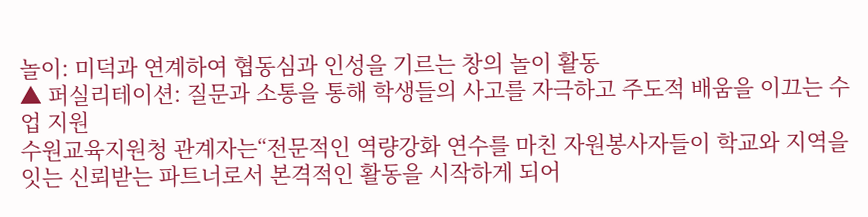놀이: 미덕과 연계하여 협동심과 인성을 기르는 창의 놀이 활동
▲ 퍼실리테이션: 질문과 소통을 통해 학생들의 사고를 자극하고 주도적 배움을 이끄는 수업 지원
수원교육지원청 관계자는“전문적인 역량강화 연수를 마친 자원봉사자들이 학교와 지역을 잇는 신뢰받는 파트너로서 본격적인 활동을 시작하게 되어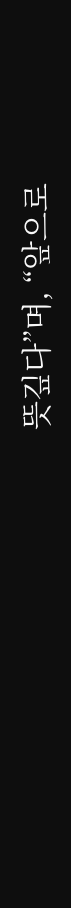뜻깊다”며, “앞으로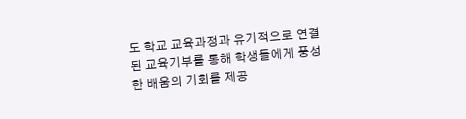도 학교 교육과정과 유기적으로 연결된 교육기부를 통해 학생들에게 풍성한 배움의 기회를 제공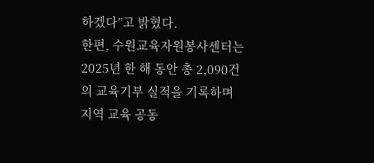하겠다”고 밝혔다.
한편, 수원교육자원봉사센터는 2025년 한 해 동안 총 2,090건의 교육기부 실적을 기록하며 지역 교육 공동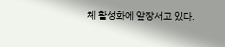체 활성화에 앞장서고 있다.